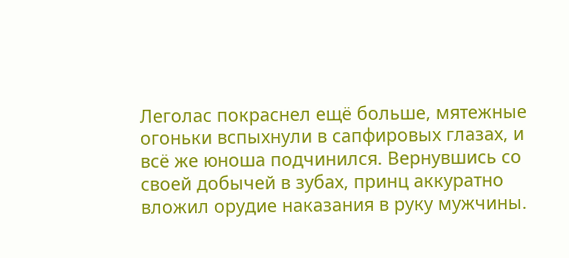Леголас покраснел ещё больше, мятежные огоньки вспыхнули в сапфировых глазах, и всё же юноша подчинился. Вернувшись со своей добычей в зубах, принц аккуратно вложил орудие наказания в руку мужчины.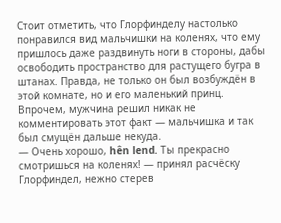Стоит отметить, что Глорфинделу настолько понравился вид мальчишки на коленях, что ему пришлось даже раздвинуть ноги в стороны, дабы освободить пространство для растущего бугра в штанах. Правда, не только он был возбуждён в этой комнате, но и его маленький принц. Впрочем, мужчина решил никак не комментировать этот факт — мальчишка и так был смущён дальше некуда.
— Очень хорошо, hên lend. Ты прекрасно смотришься на коленях! — принял расчёску Глорфиндел, нежно стерев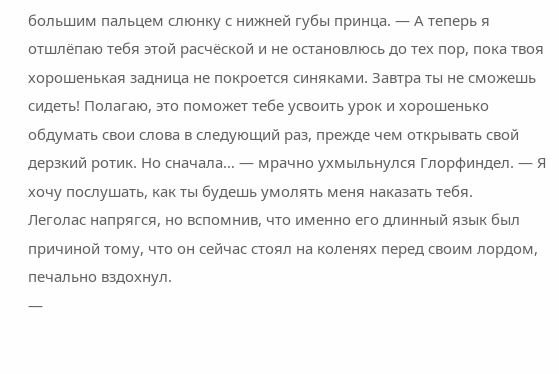большим пальцем слюнку с нижней губы принца. — А теперь я отшлёпаю тебя этой расчёской и не остановлюсь до тех пор, пока твоя хорошенькая задница не покроется синяками. Завтра ты не сможешь сидеть! Полагаю, это поможет тебе усвоить урок и хорошенько обдумать свои слова в следующий раз, прежде чем открывать свой дерзкий ротик. Но сначала… — мрачно ухмыльнулся Глорфиндел. — Я хочу послушать, как ты будешь умолять меня наказать тебя.
Леголас напрягся, но вспомнив, что именно его длинный язык был причиной тому, что он сейчас стоял на коленях перед своим лордом, печально вздохнул.
—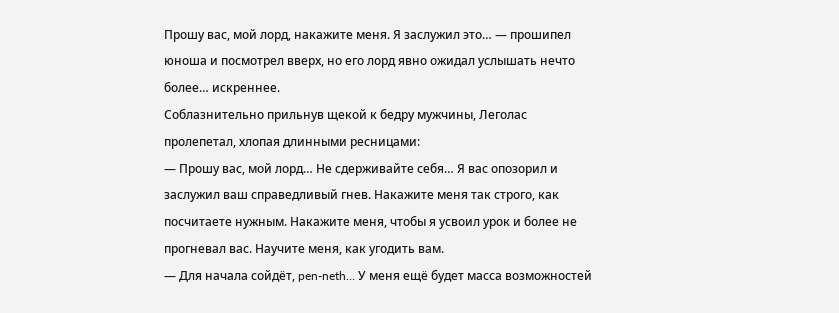Прошу вас, мой лорд, накажите меня. Я заслужил это… — прошипел юноша и посмотрел вверх, но его лорд явно ожидал услышать нечто более… искреннее.
Соблазнительно прильнув щекой к бедру мужчины, Леголас пролепетал, хлопая длинными ресницами:
— Прошу вас, мой лорд… Не сдерживайте себя… Я вас опозорил и заслужил ваш справедливый гнев. Накажите меня так строго, как посчитаете нужным. Накажите меня, чтобы я усвоил урок и более не прогневал вас. Научите меня, как угодить вам.
— Для начала сойдёт, pen-neth… У меня ещё будет масса возможностей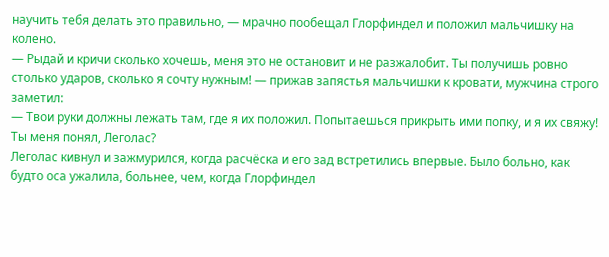научить тебя делать это правильно, — мрачно пообещал Глорфиндел и положил мальчишку на колено.
— Рыдай и кричи сколько хочешь, меня это не остановит и не разжалобит. Ты получишь ровно столько ударов, сколько я сочту нужным! — прижав запястья мальчишки к кровати, мужчина строго заметил:
— Твои руки должны лежать там, где я их положил. Попытаешься прикрыть ими попку, и я их свяжу! Ты меня понял, Леголас?
Леголас кивнул и зажмурился, когда расчёска и его зад встретились впервые. Было больно, как будто оса ужалила, больнее, чем, когда Глорфиндел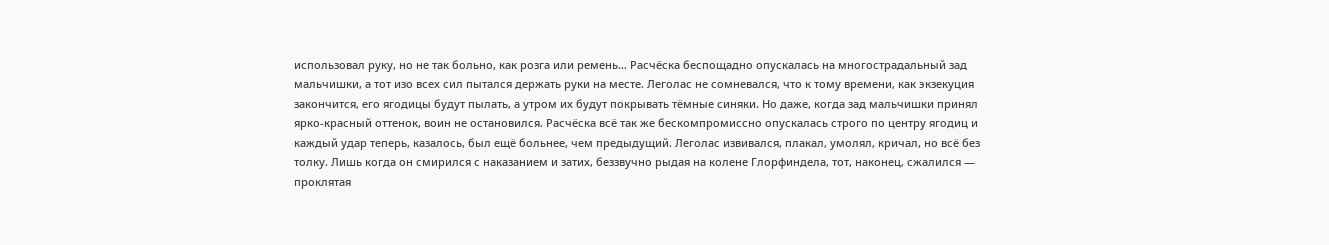использовал руку, но не так больно, как розга или ремень… Расчёска беспощадно опускалась на многострадальный зад мальчишки, а тот изо всех сил пытался держать руки на месте. Леголас не сомневался, что к тому времени, как экзекуция закончится, его ягодицы будут пылать, а утром их будут покрывать тёмные синяки. Но даже, когда зад мальчишки принял ярко-красный оттенок, воин не остановился. Расчёска всё так же бескомпромиссно опускалась строго по центру ягодиц и каждый удар теперь, казалось, был ещё больнее, чем предыдущий. Леголас извивался, плакал, умолял, кричал, но всё без толку. Лишь когда он смирился с наказанием и затих, беззвучно рыдая на колене Глорфиндела, тот, наконец, сжалился — проклятая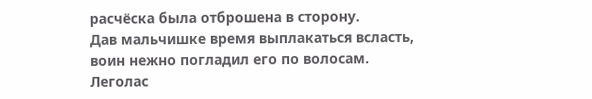расчёска была отброшена в сторону.
Дав мальчишке время выплакаться всласть, воин нежно погладил его по волосам. Леголас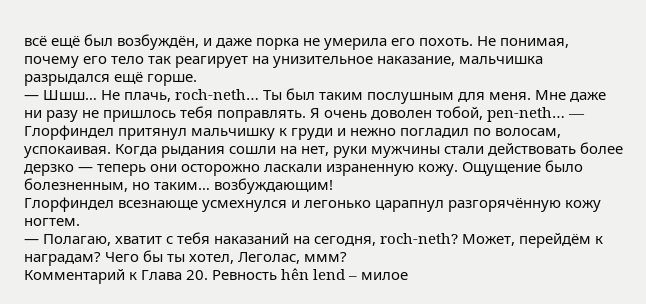всё ещё был возбуждён, и даже порка не умерила его похоть. Не понимая, почему его тело так реагирует на унизительное наказание, мальчишка разрыдался ещё горше.
— Шшш… Не плачь, roch-neth… Ты был таким послушным для меня. Мне даже ни разу не пришлось тебя поправлять. Я очень доволен тобой, pen-neth… — Глорфиндел притянул мальчишку к груди и нежно погладил по волосам, успокаивая. Когда рыдания сошли на нет, руки мужчины стали действовать более дерзко — теперь они осторожно ласкали израненную кожу. Ощущение было болезненным, но таким… возбуждающим!
Глорфиндел всезнающе усмехнулся и легонько царапнул разгорячённую кожу ногтем.
— Полагаю, хватит с тебя наказаний на сегодня, roch-neth? Может, перейдём к наградам? Чего бы ты хотел, Леголас, ммм?
Комментарий к Глава 20. Ревность hên lend – милое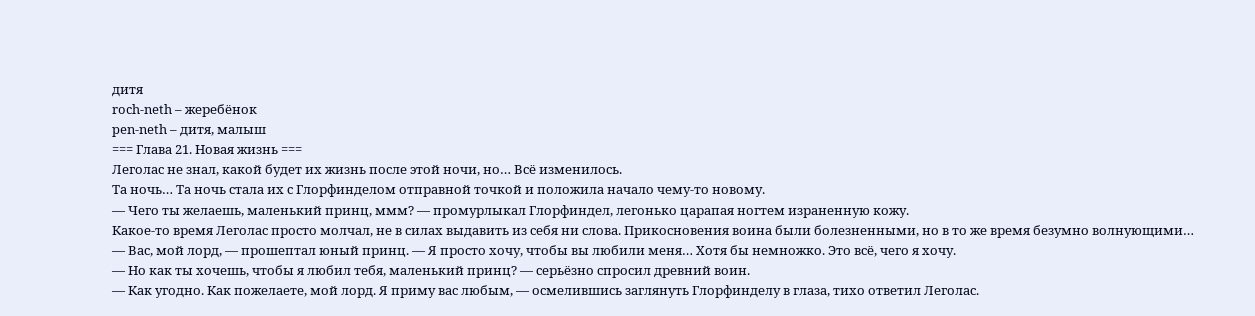дитя
roch-neth – жеребёнок
pen-neth – дитя, малыш
=== Глава 21. Новая жизнь ===
Леголас не знал, какой будет их жизнь после этой ночи, но… Всё изменилось.
Та ночь… Та ночь стала их с Глорфинделом отправной точкой и положила начало чему-то новому.
— Чего ты желаешь, маленький принц, ммм? — промурлыкал Глорфиндел, легонько царапая ногтем израненную кожу.
Какое-то время Леголас просто молчал, не в силах выдавить из себя ни слова. Прикосновения воина были болезненными, но в то же время безумно волнующими…
— Вас, мой лорд, — прошептал юный принц. — Я просто хочу, чтобы вы любили меня… Хотя бы немножко. Это всё, чего я хочу.
— Но как ты хочешь, чтобы я любил тебя, маленький принц? — серьёзно спросил древний воин.
— Как угодно. Как пожелаете, мой лорд. Я приму вас любым, — осмелившись заглянуть Глорфинделу в глаза, тихо ответил Леголас.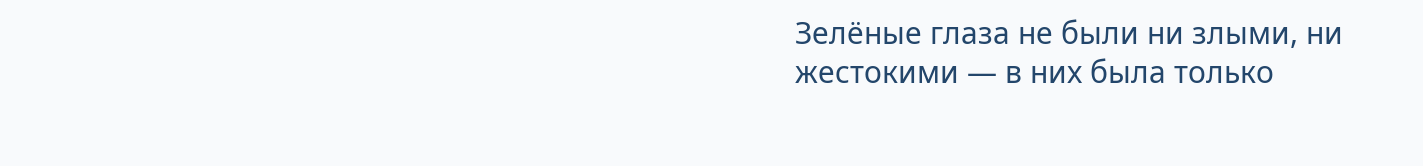Зелёные глаза не были ни злыми, ни жестокими — в них была только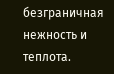безграничная нежность и теплота.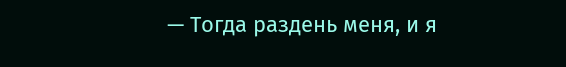— Тогда раздень меня, и я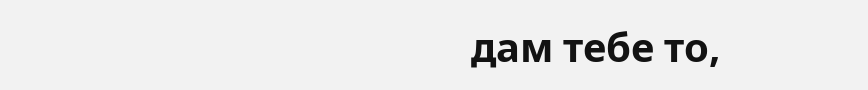дам тебе то,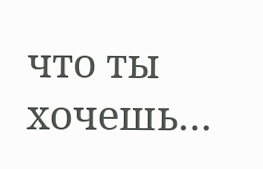что ты хочешь…